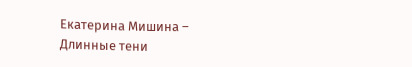Екатерина Мишина – Длинные тени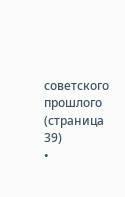советского прошлого (страница 39)
•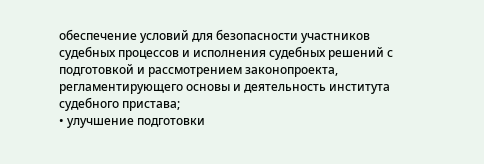обеспечение условий для безопасности участников судебных процессов и исполнения судебных решений с подготовкой и рассмотрением законопроекта, регламентирующего основы и деятельность института судебного пристава;
• улучшение подготовки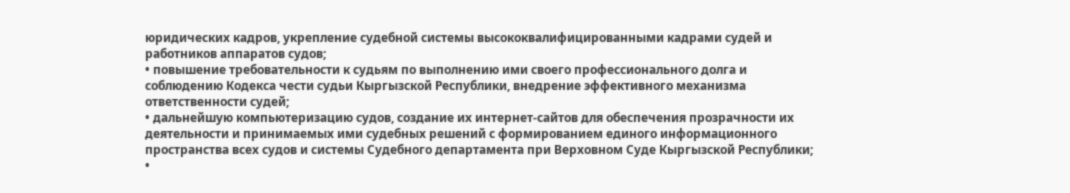юридических кадров, укрепление судебной системы высококвалифицированными кадрами судей и работников аппаратов судов;
• повышение требовательности к судьям по выполнению ими своего профессионального долга и соблюдению Кодекса чести судьи Кыргызской Республики, внедрение эффективного механизма ответственности судей;
• дальнейшую компьютеризацию судов, создание их интернет-сайтов для обеспечения прозрачности их деятельности и принимаемых ими судебных решений с формированием единого информационного пространства всех судов и системы Судебного департамента при Верховном Суде Кыргызской Республики;
•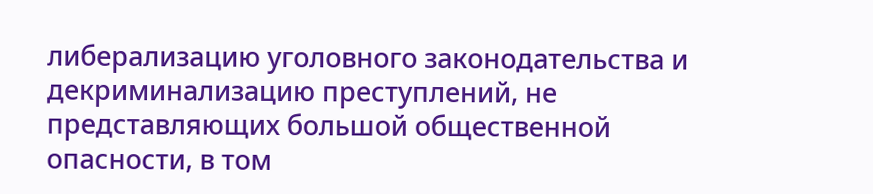либерализацию уголовного законодательства и декриминализацию преступлений, не представляющих большой общественной опасности, в том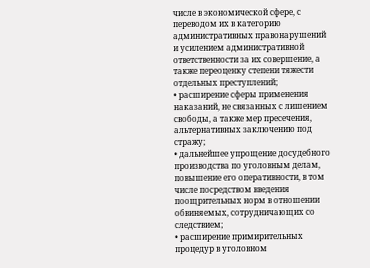числе в экономической сфере, с переводом их в категорию административных правонарушений и усилением административной ответственности за их совершение, а также переоценку степени тяжести отдельных преступлений;
• расширение сферы применения наказаний, не связанных с лишением свободы, а также мер пресечения, альтернативных заключению под стражу;
• дальнейшее упрощение досудебного производства по уголовным делам, повышение его оперативности, в том числе посредством введения поощрительных норм в отношении обвиняемых, сотрудничающих со следствием;
• расширение примирительных процедур в уголовном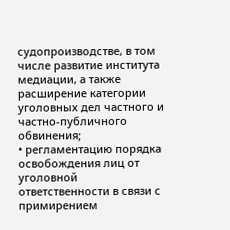судопроизводстве, в том числе развитие института медиации, а также расширение категории уголовных дел частного и частно-публичного обвинения;
• регламентацию порядка освобождения лиц от уголовной ответственности в связи с примирением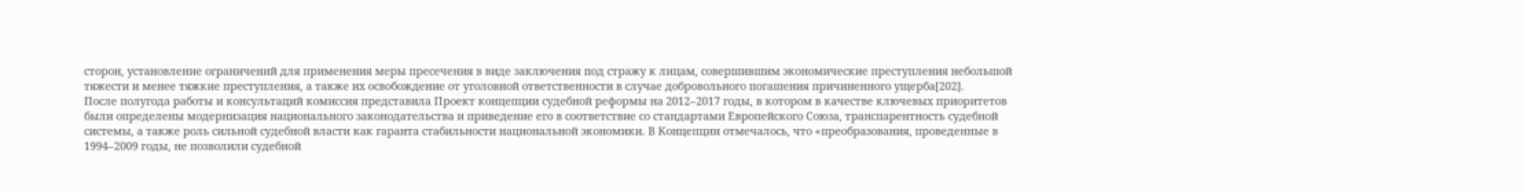сторон, установление ограничений для применения меры пресечения в виде заключения под стражу к лицам, совершившим экономические преступления небольшой тяжести и менее тяжкие преступления, а также их освобождение от уголовной ответственности в случае добровольного погашения причиненного ущерба[202].
После полугода работы и консультаций комиссия представила Проект концепции судебной реформы на 2012–2017 годы, в котором в качестве ключевых приоритетов были определены модернизация национального законодательства и приведение его в соответствие со стандартами Европейского Союза, транспарентность судебной системы, а также роль сильной судебной власти как гаранта стабильности национальной экономики. В Концепции отмечалось, что «преобразования, проведенные в 1994–2009 годы, не позволили судебной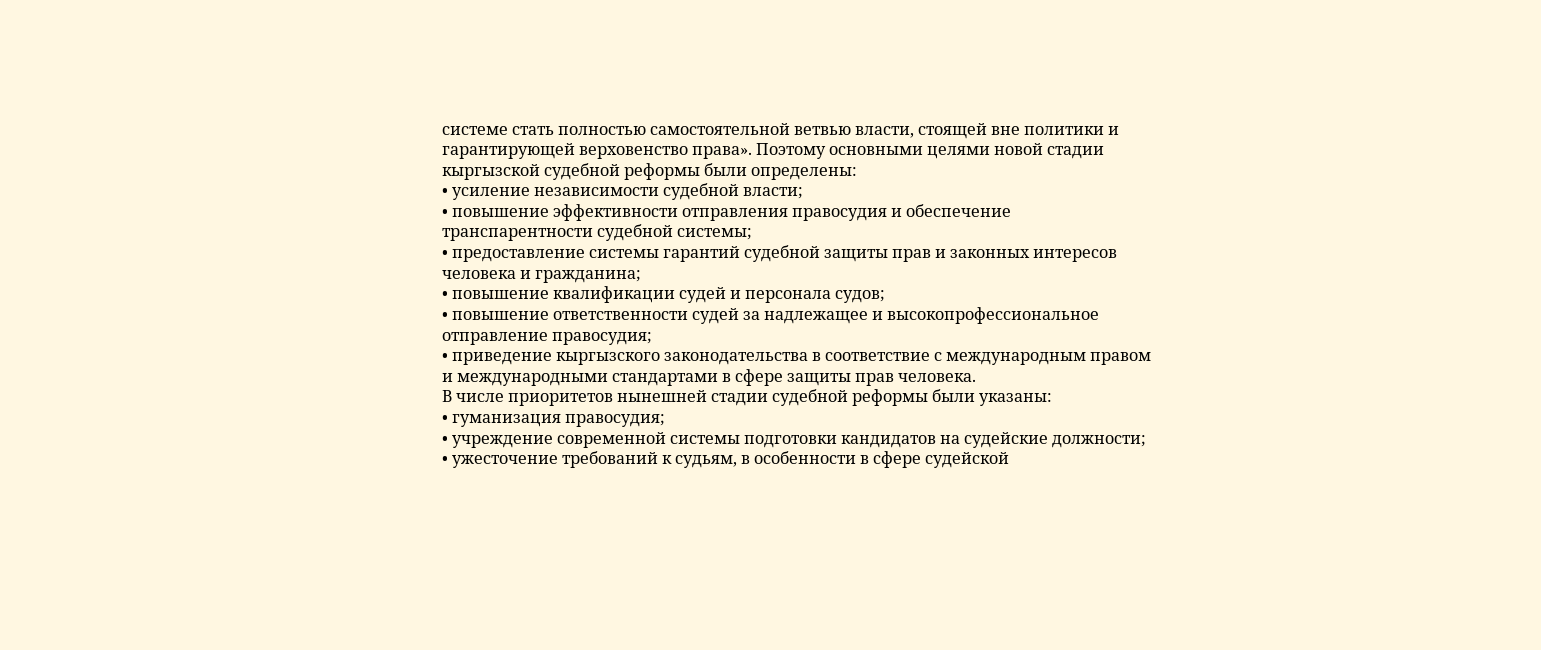системе стать полностью самостоятельной ветвью власти, стоящей вне политики и гарантирующей верховенство права». Поэтому основными целями новой стадии кыргызской судебной реформы были определены:
• усиление независимости судебной власти;
• повышение эффективности отправления правосудия и обеспечение транспарентности судебной системы;
• предоставление системы гарантий судебной защиты прав и законных интересов человека и гражданина;
• повышение квалификации судей и персонала судов;
• повышение ответственности судей за надлежащее и высокопрофессиональное отправление правосудия;
• приведение кыргызского законодательства в соответствие с международным правом и международными стандартами в сфере защиты прав человека.
В числе приоритетов нынешней стадии судебной реформы были указаны:
• гуманизация правосудия;
• учреждение современной системы подготовки кандидатов на судейские должности;
• ужесточение требований к судьям, в особенности в сфере судейской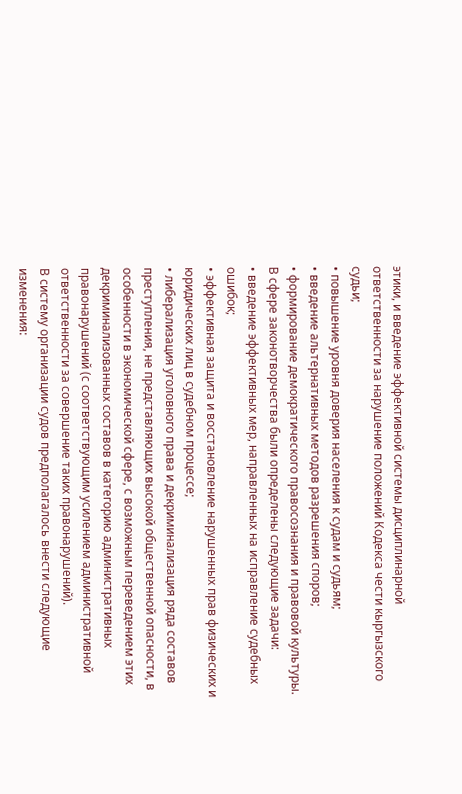этики, и введение эффективной системы дисциплинарной ответственности за нарушение положений Кодекса чести кыргызского судьи;
• повышение уровня доверия населения к судам и судьям;
• введение альтернативных методов разрешения споров;
• формирование демократического правосознания и правовой культуры.
В сфере законотворчества были определены следующие задачи:
• введение эффективных мер, направленных на исправление судебных ошибок;
• эффективная защита и восстановление нарушенных прав физических и юридических лиц в судебном процессе;
• либерализация уголовного права и декриминализация ряда составов преступления, не представляющих высокой общественной опасности, в особенности в экономической сфере, с возможным переведением этих декриминализованных составов в категорию административных правонарушений (с соответствующим усилением административной ответственности за совершение таких правонарушений).
В систему организации судов предполагалось внести следующие изменения: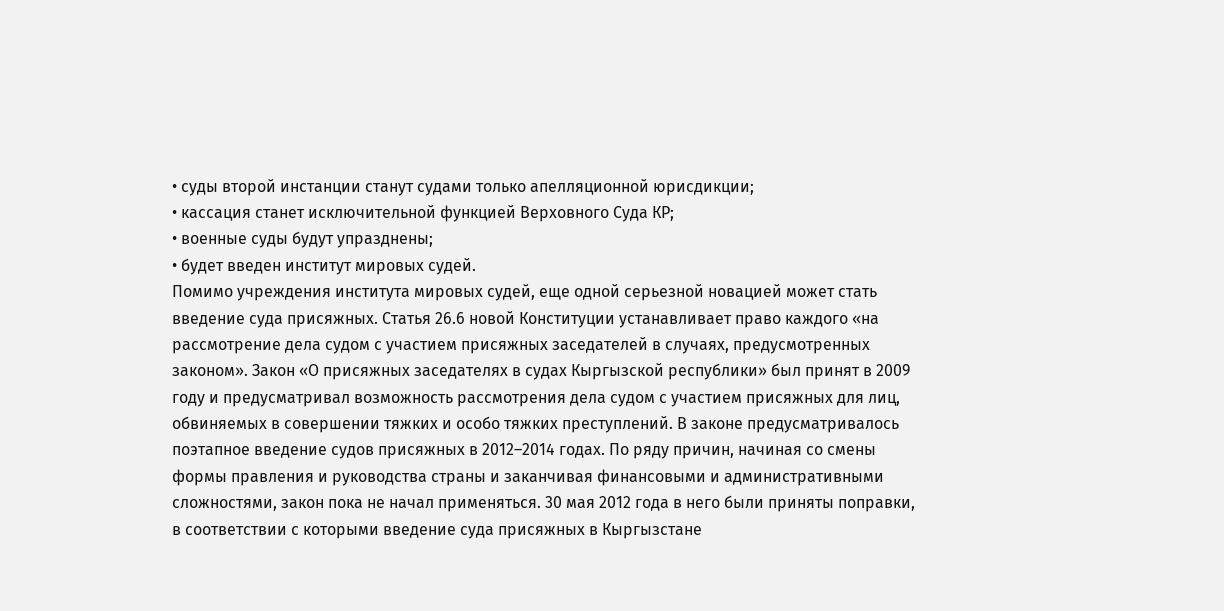• суды второй инстанции станут судами только апелляционной юрисдикции;
• кассация станет исключительной функцией Верховного Суда КР;
• военные суды будут упразднены;
• будет введен институт мировых судей.
Помимо учреждения института мировых судей, еще одной серьезной новацией может стать введение суда присяжных. Статья 26.6 новой Конституции устанавливает право каждого «на рассмотрение дела судом с участием присяжных заседателей в случаях, предусмотренных законом». Закон «О присяжных заседателях в судах Кыргызской республики» был принят в 2009 году и предусматривал возможность рассмотрения дела судом с участием присяжных для лиц, обвиняемых в совершении тяжких и особо тяжких преступлений. В законе предусматривалось поэтапное введение судов присяжных в 2012–2014 годах. По ряду причин, начиная со смены формы правления и руководства страны и заканчивая финансовыми и административными сложностями, закон пока не начал применяться. 30 мая 2012 года в него были приняты поправки, в соответствии с которыми введение суда присяжных в Кыргызстане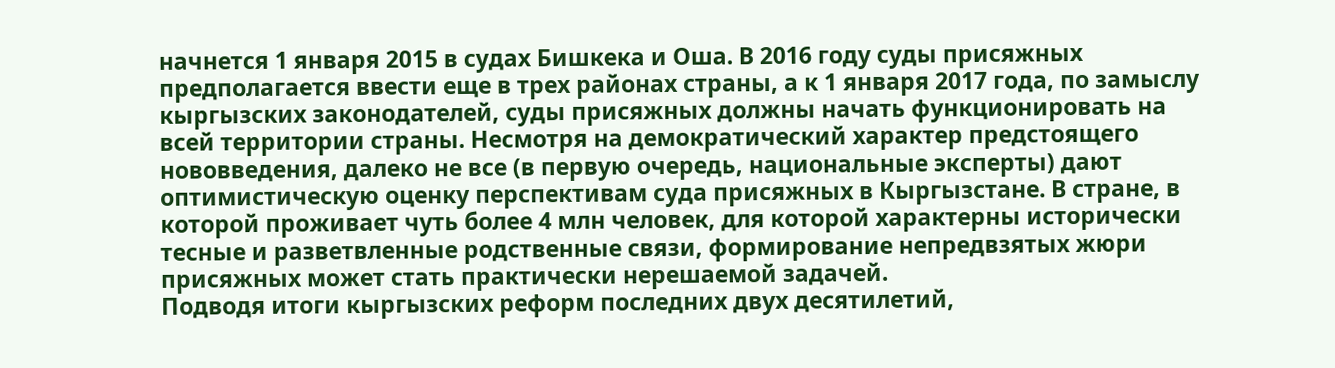начнется 1 января 2015 в судах Бишкека и Оша. В 2016 году суды присяжных предполагается ввести еще в трех районах страны, а к 1 января 2017 года, по замыслу кыргызских законодателей, суды присяжных должны начать функционировать на всей территории страны. Несмотря на демократический характер предстоящего нововведения, далеко не все (в первую очередь, национальные эксперты) дают оптимистическую оценку перспективам суда присяжных в Кыргызстане. В стране, в которой проживает чуть более 4 млн человек, для которой характерны исторически тесные и разветвленные родственные связи, формирование непредвзятых жюри присяжных может стать практически нерешаемой задачей.
Подводя итоги кыргызских реформ последних двух десятилетий,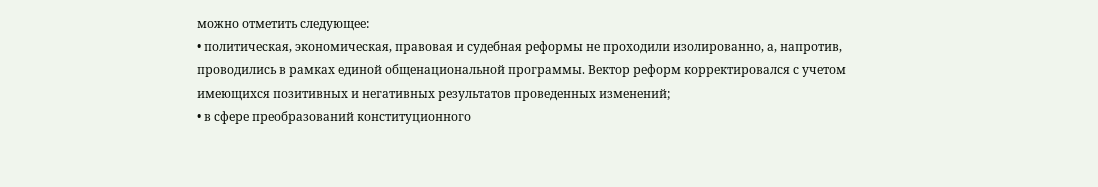можно отметить следующее:
• политическая, экономическая, правовая и судебная реформы не проходили изолированно, а, напротив, проводились в рамках единой общенациональной программы. Вектор реформ корректировался с учетом имеющихся позитивных и негативных результатов проведенных изменений;
• в сфере преобразований конституционного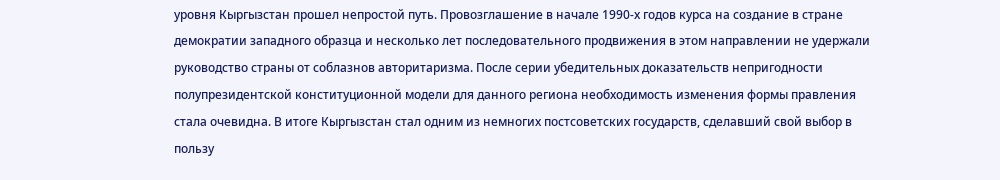уровня Кыргызстан прошел непростой путь. Провозглашение в начале 1990-х годов курса на создание в стране демократии западного образца и несколько лет последовательного продвижения в этом направлении не удержали руководство страны от соблазнов авторитаризма. После серии убедительных доказательств непригодности полупрезидентской конституционной модели для данного региона необходимость изменения формы правления стала очевидна. В итоге Кыргызстан стал одним из немногих постсоветских государств, сделавший свой выбор в пользу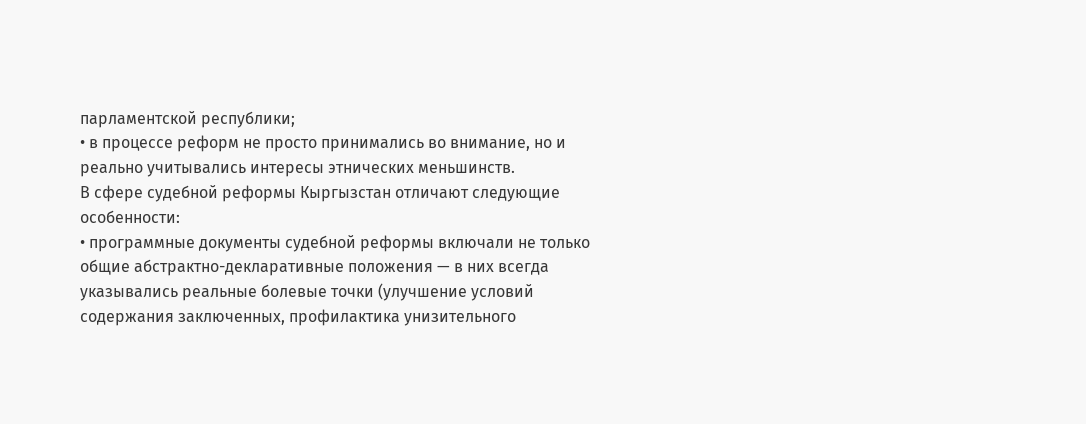парламентской республики;
• в процессе реформ не просто принимались во внимание, но и реально учитывались интересы этнических меньшинств.
В сфере судебной реформы Кыргызстан отличают следующие особенности:
• программные документы судебной реформы включали не только общие абстрактно-декларативные положения — в них всегда указывались реальные болевые точки (улучшение условий содержания заключенных, профилактика унизительного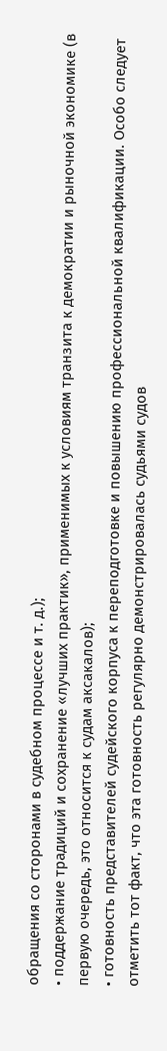обращения со сторонами в судебном процессе и т. д.);
• поддержание традиций и сохранение «лучших практик», применимых к условиям транзита к демократии и рыночной экономике (в первую очередь, это относится к судам аксакалов);
• готовность представителей судейского корпуса к переподготовке и повышению профессиональной квалификации. Особо следует отметить тот факт, что эта готовность регулярно демонстрировалась судьями судов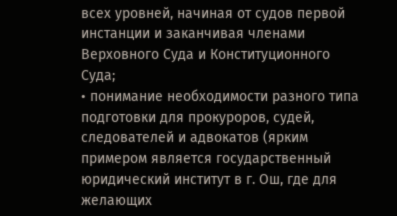всех уровней, начиная от судов первой инстанции и заканчивая членами Верховного Суда и Конституционного Суда;
• понимание необходимости разного типа подготовки для прокуроров, судей, следователей и адвокатов (ярким примером является государственный юридический институт в г. Ош, где для желающих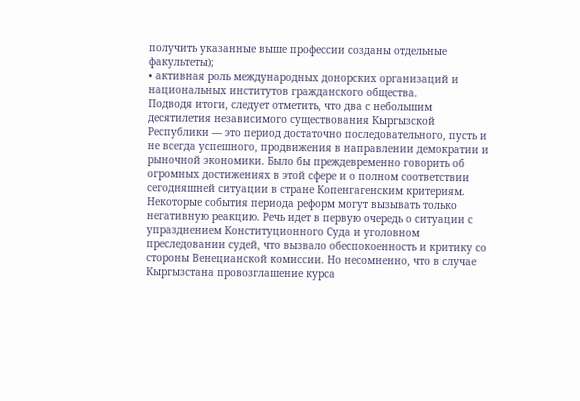получить указанные выше профессии созданы отдельные факультеты);
• активная роль международных донорских организаций и национальных институтов гражданского общества.
Подводя итоги, следует отметить, что два с небольшим десятилетия независимого существования Кыргызской Республики — это период достаточно последовательного, пусть и не всегда успешного, продвижения в направлении демократии и рыночной экономики. Было бы преждевременно говорить об огромных достижениях в этой сфере и о полном соответствии сегодняшней ситуации в стране Копенгагенским критериям. Некоторые события периода реформ могут вызывать только негативную реакцию. Речь идет в первую очередь о ситуации с упразднением Конституционного Суда и уголовном преследовании судей, что вызвало обеспокоенность и критику со стороны Венецианской комиссии. Но несомненно, что в случае Кыргызстана провозглашение курса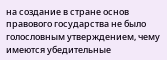на создание в стране основ правового государства не было голословным утверждением, чему имеются убедительные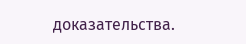доказательства.